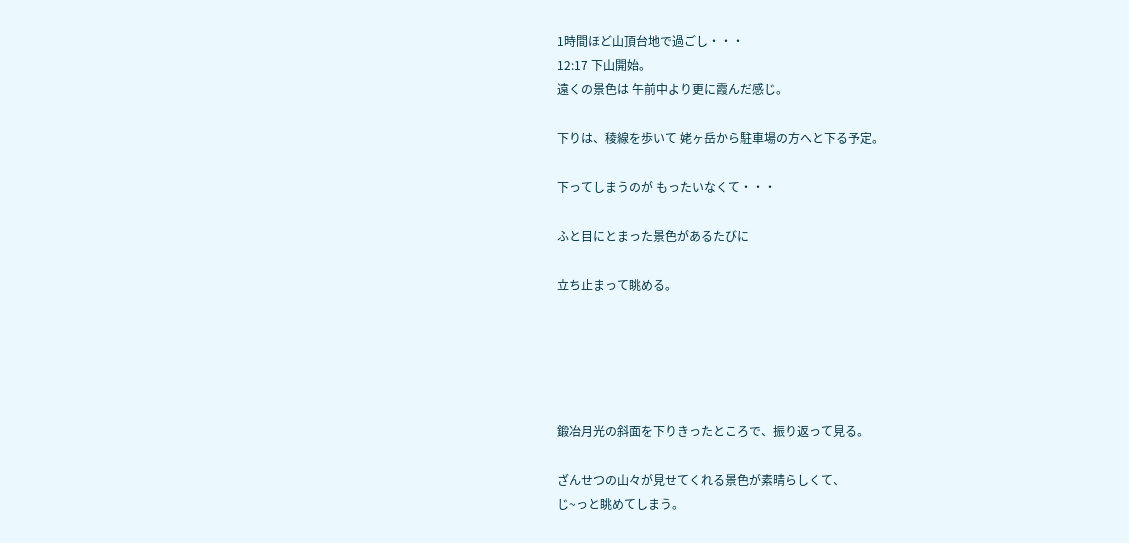1時間ほど山頂台地で過ごし・・・
12:17 下山開始。
遠くの景色は 午前中より更に霞んだ感じ。

下りは、稜線を歩いて 姥ヶ岳から駐車場の方へと下る予定。

下ってしまうのが もったいなくて・・・

ふと目にとまった景色があるたびに

立ち止まって眺める。





鍛冶月光の斜面を下りきったところで、振り返って見る。

ざんせつの山々が見せてくれる景色が素晴らしくて、
じ~っと眺めてしまう。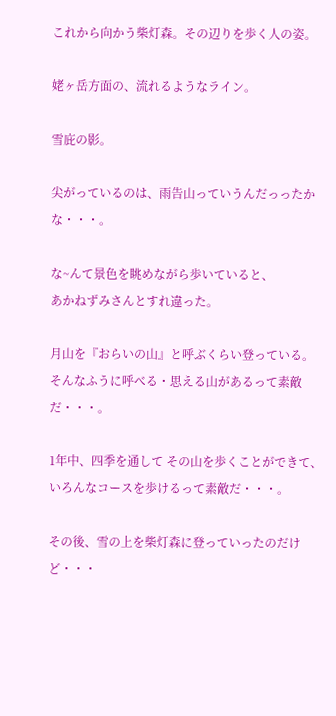これから向かう柴灯森。その辺りを歩く人の姿。

姥ヶ岳方面の、流れるようなライン。

雪庇の影。

尖がっているのは、雨告山っていうんだっったかな・・・。

な~んて景色を眺めながら歩いていると、
あかねずみさんとすれ違った。

月山を『おらいの山』と呼ぶくらい登っている。
そんなふうに呼べる・思える山があるって素敵だ・・・。

1年中、四季を通して その山を歩くことができて、
いろんなコースを歩けるって素敵だ・・・。

その後、雪の上を柴灯森に登っていったのだけど・・・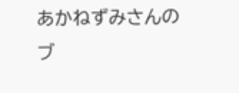あかねずみさんのブ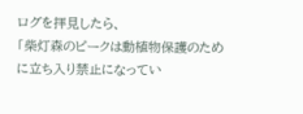ログを拝見したら、
「柴灯森のピークは動植物保護のために立ち入り禁止になってい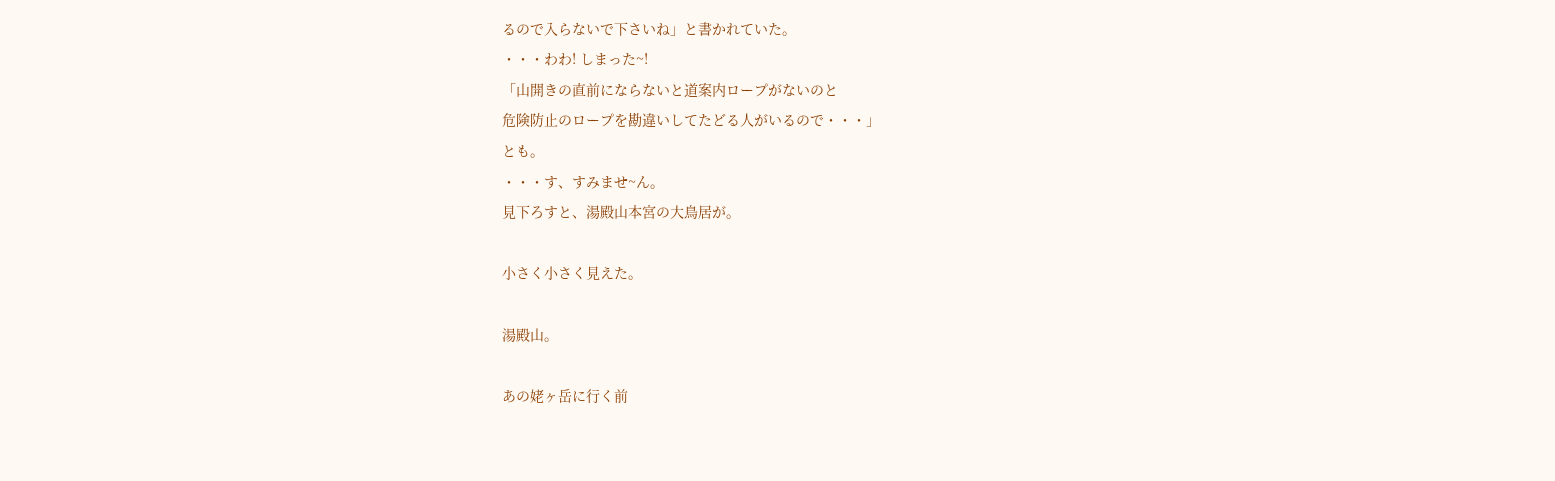るので入らないで下さいね」と書かれていた。
・・・わわ! しまった~!
「山開きの直前にならないと道案内ロープがないのと
危険防止のロープを勘違いしてたどる人がいるので・・・」
とも。
・・・す、すみませ~ん。
見下ろすと、湯殿山本宮の大鳥居が。

小さく小さく見えた。

湯殿山。

あの姥ヶ岳に行く前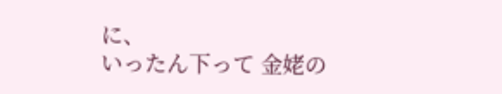に、
いったん下って 金姥の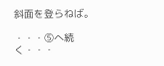斜面を登らねば。

・・・⑤へ続く・・・